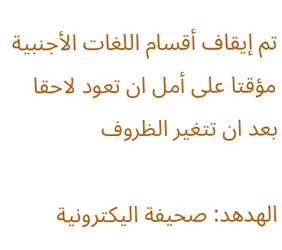تم إيقاف أقسام اللغات الأجنبية مؤقتا على أمل ان تعود لاحقا بعد ان تتغير الظروف

الهدهد: صحيفة اليكترونية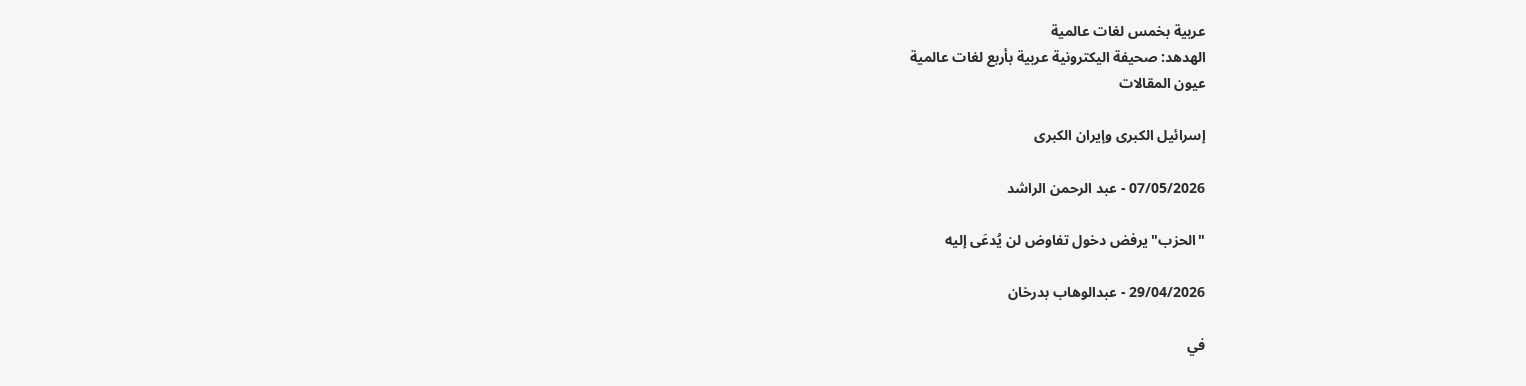عربية بخمس لغات عالمية
الهدهد: صحيفة اليكترونية عربية بأربع لغات عالمية
عيون المقالات

إسرائيل الكبرى وإيران الكبرى

07/05/2026 - عبد الرحمن الراشد

"الحزب" يرفض دخول تفاوض لن يُدعَى إليه

29/04/2026 - عبدالوهاب بدرخان

في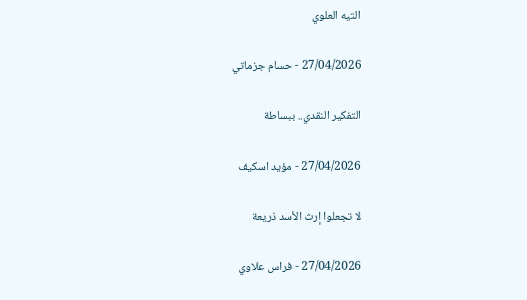التيه العلوي

27/04/2026 - حسام جزماتي

التفكير النقدي.. ببساطة

27/04/2026 - مؤيد اسكيف

لا تجعلوا إرث الأسد ذريعة

27/04/2026 - فراس علاوي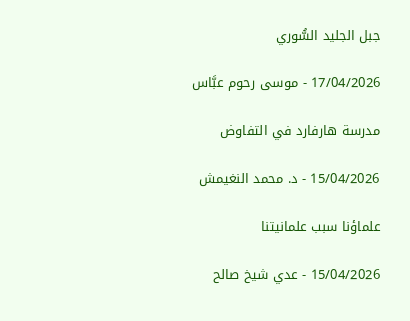جبل الجليد السُّوري

17/04/2026 - موسى رحوم عبَّاس

مدرسة هارفارد في التفاوض

15/04/2026 - د. محمد النغيمش

علماؤنا سبب علمانيتنا

15/04/2026 - عدي شيخ صالح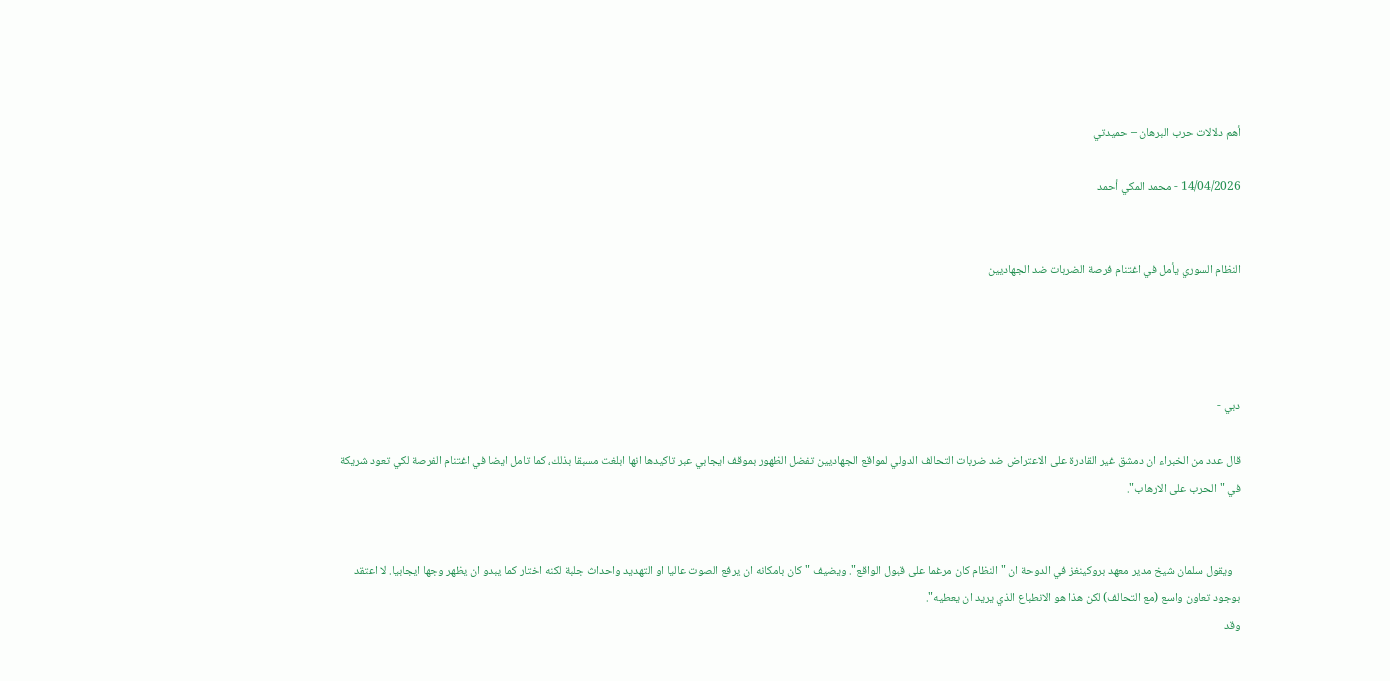أهم دلالات حرب البرهان – حميدتي

14/04/2026 - محمد المكي أحمد


النظام السوري يأمل في اغتنام فرصة الضربات ضد الجهاديين




دبي -

قال عدد من الخبراء ان دمشق غير القادرة على الاعتراض ضد ضربات التحالف الدولي لمواقع الجهاديين تفضل الظهور بموقف ايجابي عبر تاكيدها انها ابلغت مسبقا بذلك، كما تامل ايضا في اغتنام الفرصة لكي تعود شريكة في "الحرب على الارهاب".


   ويقول سلمان شيخ مدير معهد بروكينغز في الدوحة ان "النظام كان مرغما على قبول الواقع". ويضيف "كان بامكانه ان يرفع الصوت عاليا او التهديد واحداث جلبة لكنه اختار كما يبدو ان يظهر وجها ايجابيا. لا اعتقد بوجود تعاون واسع (مع التحالف) لكن هذا هو الانطباع الذي يريد ان يعطيه".
وقد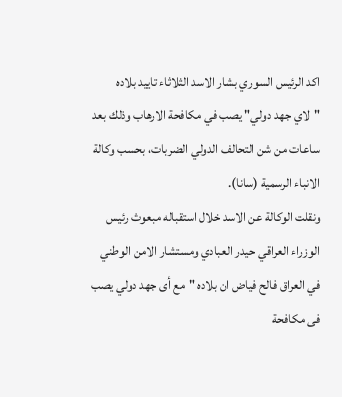اكد الرئيس السوري بشار الاسد الثلاثاء تاييد بلاده "لاي جهد دولي" يصب في مكافحة الارهاب وذلك بعد ساعات من شن التحالف الدولي الضربات، بحسب وكالة الانباء الرسمية (سانا).
ونقلت الوكالة عن الاسد خلال استقباله مبعوث رئيس الوزراء العراقي حيدر العبادي ومستشار الامن الوطني في العراق فالح فياض ان بلاده "مع أى جهد دولي يصب فى مكافحة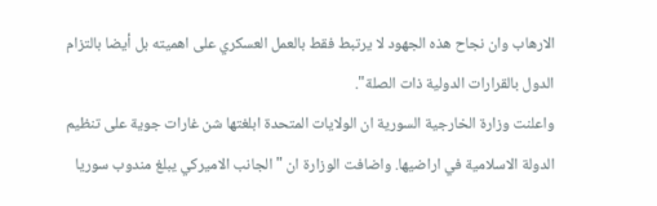الارهاب وان نجاح هذه الجهود لا يرتبط فقط بالعمل العسكري على اهميته بل أيضا بالتزام الدول بالقرارات الدولية ذات الصلة".
واعلنت وزارة الخارجية السورية ان الولايات المتحدة ابلغتها شن غارات جوية على تنظيم الدولة الاسلامية في اراضيها. واضافت الوزارة ان "الجانب الاميركي يبلغ مندوب سوريا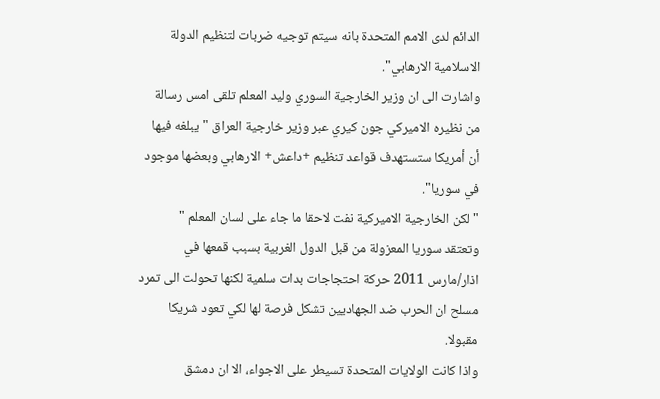الدائم لدى الامم المتحدة بانه سيتم توجيه ضربات لتنظيم الدولة الاسلامية الارهابي".
واشارت الى ان وزير الخارجية السوري وليد المعلم تلقى امس رسالة من نظيره الاميركي جون كيري عبر وزير خارجية العراق "يبلغه فيها أن أمريكا ستستهدف قواعد تنظيم +داعش+ الارهابي وبعضها موجود في سوريا".
"لكن الخارجية الاميركية نفت لاحقا ما جاء على لسان المعلم "
وتعتقد سوريا المعزولة من قبل الدول الغربية بسبب قمعها في اذار/مارس 2011 حركة احتجاجات بدات سلمية لكنها تحولت الى تمرد مسلح ان الحرب ضد الجهاديين تشكل فرصة لها لكي تعود شريكا مقبولا.
واذا كانت الولايات المتحدة تسيطر على الاجواء، الا ان دمشق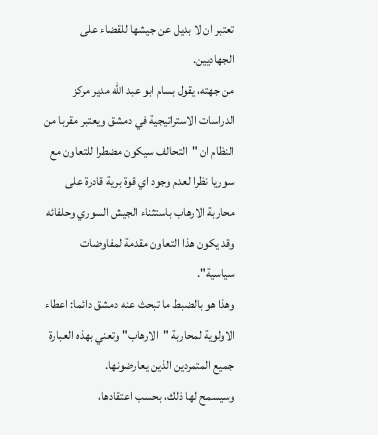تعتبر ان لا بديل عن جيشها للقضاء على الجهاديين.
من جهته، يقول بسام ابو عبد الله مدير مركز الدراسات الاستراتيجية في دمشق ويعتبر مقربا من النظام ان "التحالف سيكون مضطرا للتعاون مع سوريا نظرا لعدم وجود اي قوة برية قادرة على محاربة الارهاب باستثناء الجيش السوري وحلفائه وقد يكون هذا التعاون مقدمة لمفاوضات سياسية".
وهذا هو بالضبط ما تبحث عنه دمشق دائما: اعطاء الاولوية لمحاربة "الارهاب" وتعني بهذه العبارة جميع المتمردين الذين يعارضونها.
وسيسمح لها ذلك، بحسب اعتقادها،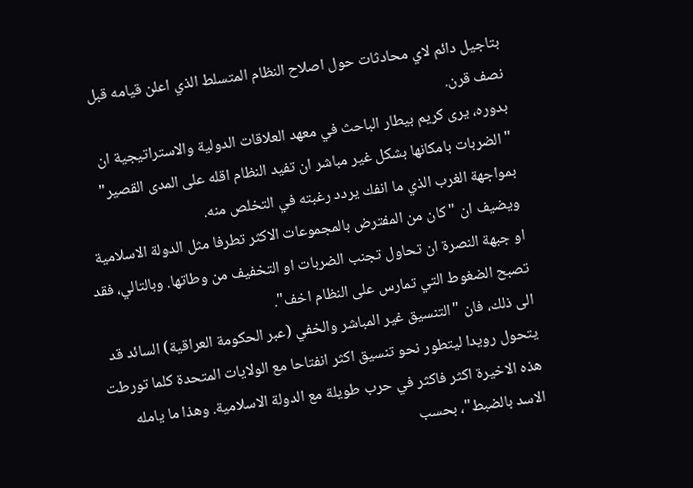بتاجيل دائم لاي محادثات حول اصلاح النظام المتسلط الذي اعلن قيامه قبل نصف قرن.
بدوره، يرى كريم بيطار الباحث في معهد العلاقات الدولية والاستراتيجية ان "الضربات بامكانها بشكل غير مباشر ان تفيد النظام اقله على المدى القصير" بمواجهة الغرب الذي ما انفك يردد رغبته في التخلص منه.
ويضيف ان "كان من المفترض بالمجموعات الاكثر تطرفا مثل الدولة الاسلامية او جبهة النصرة ان تحاول تجنب الضربات او التخفيف من وطاتها. وبالتالي، فقد تصبح الضغوط التي تمارس على النظام اخف".
الى ذلك، فان "التنسيق غير المباشر والخفي (عبر الحكومة العراقية) السائد قد يتحول رويدا ليتطور نحو تنسيق اكثر انفتاحا مع الولايات المتحدة كلما تورطت هذه الاخيرة اكثر فاكثر في حرب طويلة مع الدولة الاسلامية. وهذا ما يامله الاسد بالضبط"، بحسب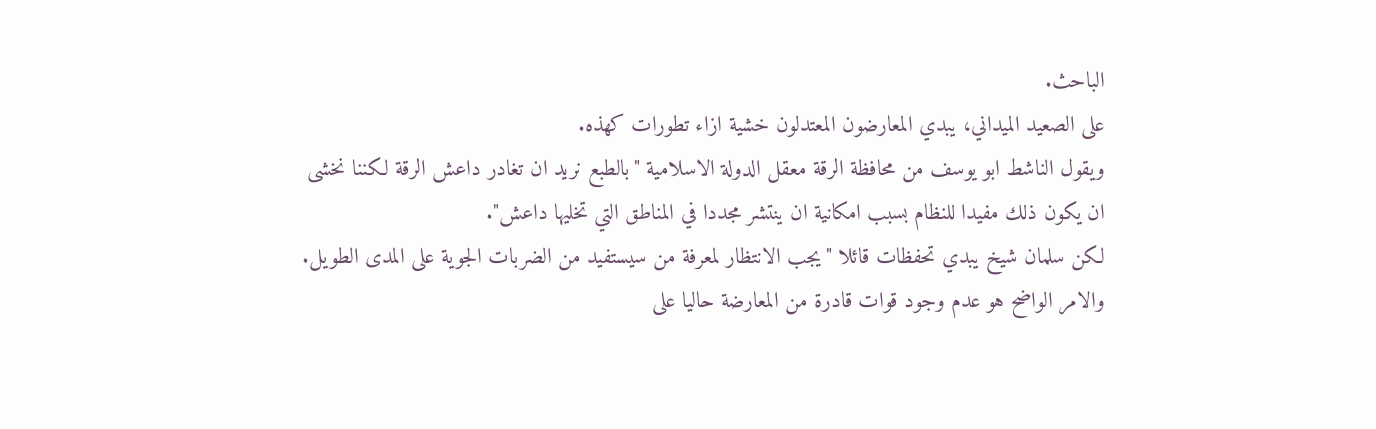الباحث.
على الصعيد الميداني، يبدي المعارضون المعتدلون خشية ازاء تطورات كهذه.
ويقول الناشط ابو يوسف من محافظة الرقة معقل الدولة الاسلامية "بالطبع نريد ان تغادر داعش الرقة لكننا نخشى ان يكون ذلك مفيدا للنظام بسبب امكانية ان ينتشر مجددا في المناطق التي تخليها داعش".
لكن سلمان شيخ يبدي تحفظات قائلا "يجب الانتظار لمعرفة من سيستفيد من الضربات الجوية على المدى الطويل. والامر الواضح هو عدم وجود قوات قادرة من المعارضة حاليا على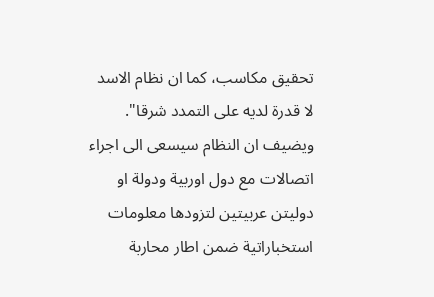تحقيق مكاسب، كما ان نظام الاسد لا قدرة لديه على التمدد شرقا".
ويضيف ان النظام سيسعى الى اجراء اتصالات مع دول اوربية ودولة او دوليتن عربيتين لتزودها معلومات استخباراتية ضمن اطار محاربة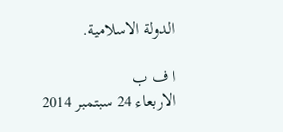الدولة الاسلامية.

ا ف ب
الاربعاء 24 سبتمبر 2014